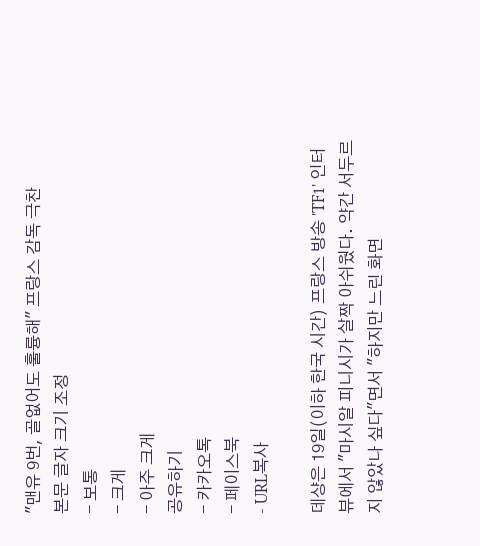"맨유 9번, 골없어도 훌륭해" 프랑스 감독 극찬
본문 글자 크기 조정
- 보통
- 크게
- 아주 크게
공유하기
- 카카오톡
- 페이스북
- URL복사

데샹은 19일(이하 한국 시간) 프랑스 방송 'TF1' 인터뷰에서 "마시알 피니시가 살짝 아쉬웠다. 약간 서두르지 않았나 싶다"면서 "하지만 느린 화면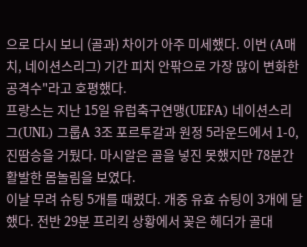으로 다시 보니 (골과) 차이가 아주 미세했다. 이번 (A매치, 네이션스리그) 기간 피치 안팎으로 가장 많이 변화한 공격수"라고 호평했다.
프랑스는 지난 15일 유럽축구연맹(UEFA) 네이션스리그(UNL) 그룹A 3조 포르투갈과 원정 5라운드에서 1-0, 진땀승을 거뒀다. 마시알은 골을 넣진 못했지만 78분간 활발한 몸놀림을 보였다.
이날 무려 슈팅 5개를 때렸다. 개중 유효 슈팅이 3개에 달했다. 전반 29분 프리킥 상황에서 꽂은 헤더가 골대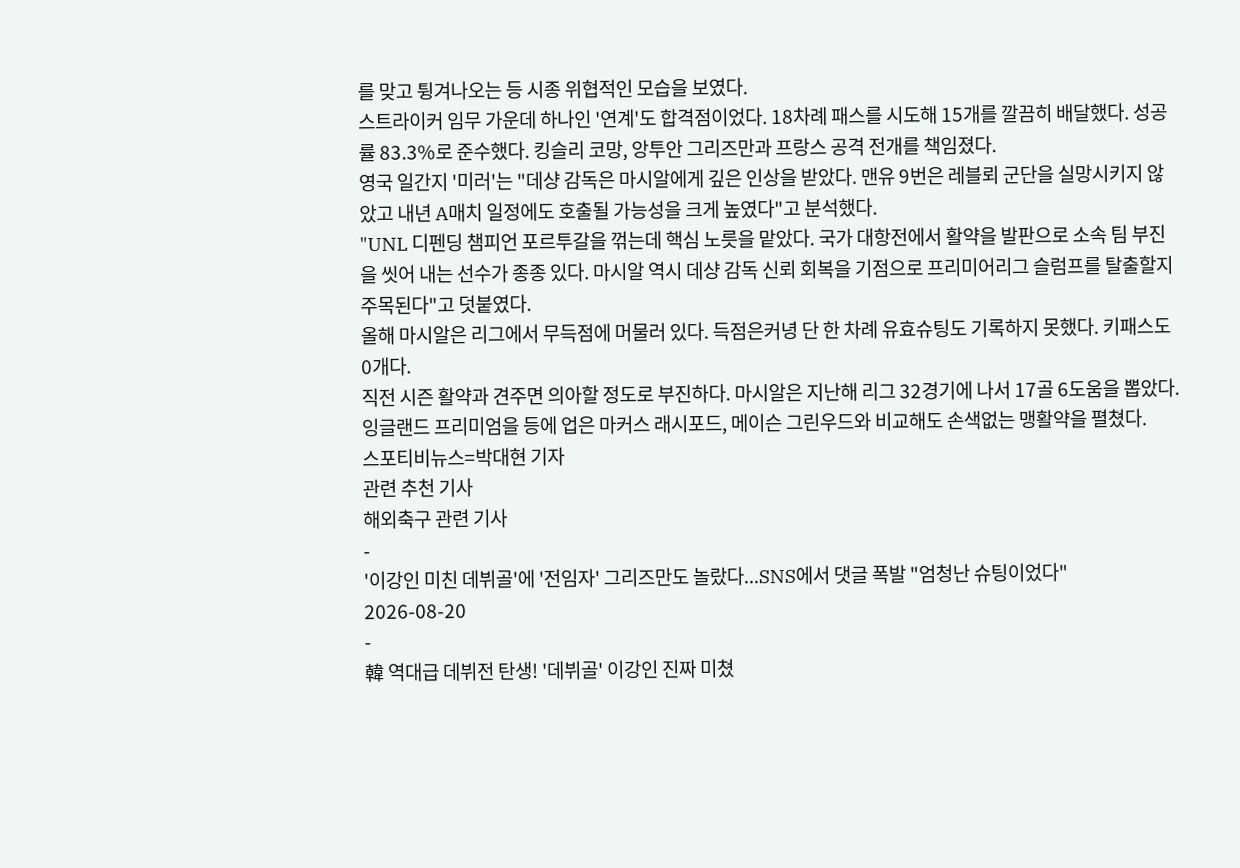를 맞고 튕겨나오는 등 시종 위협적인 모습을 보였다.
스트라이커 임무 가운데 하나인 '연계'도 합격점이었다. 18차례 패스를 시도해 15개를 깔끔히 배달했다. 성공률 83.3%로 준수했다. 킹슬리 코망, 앙투안 그리즈만과 프랑스 공격 전개를 책임졌다.
영국 일간지 '미러'는 "데샹 감독은 마시알에게 깊은 인상을 받았다. 맨유 9번은 레블뢰 군단을 실망시키지 않았고 내년 A매치 일정에도 호출될 가능성을 크게 높였다"고 분석했다.
"UNL 디펜딩 챔피언 포르투갈을 꺾는데 핵심 노릇을 맡았다. 국가 대항전에서 활약을 발판으로 소속 팀 부진을 씻어 내는 선수가 종종 있다. 마시알 역시 데샹 감독 신뢰 회복을 기점으로 프리미어리그 슬럼프를 탈출할지 주목된다"고 덧붙였다.
올해 마시알은 리그에서 무득점에 머물러 있다. 득점은커녕 단 한 차례 유효슈팅도 기록하지 못했다. 키패스도 0개다.
직전 시즌 활약과 견주면 의아할 정도로 부진하다. 마시알은 지난해 리그 32경기에 나서 17골 6도움을 뽑았다. 잉글랜드 프리미엄을 등에 업은 마커스 래시포드, 메이슨 그린우드와 비교해도 손색없는 맹활약을 펼쳤다.
스포티비뉴스=박대현 기자
관련 추천 기사
해외축구 관련 기사
-
'이강인 미친 데뷔골'에 '전임자' 그리즈만도 놀랐다...SNS에서 댓글 폭발 "엄청난 슈팅이었다"
2026-08-20
-
韓 역대급 데뷔전 탄생! '데뷔골' 이강인 진짜 미쳤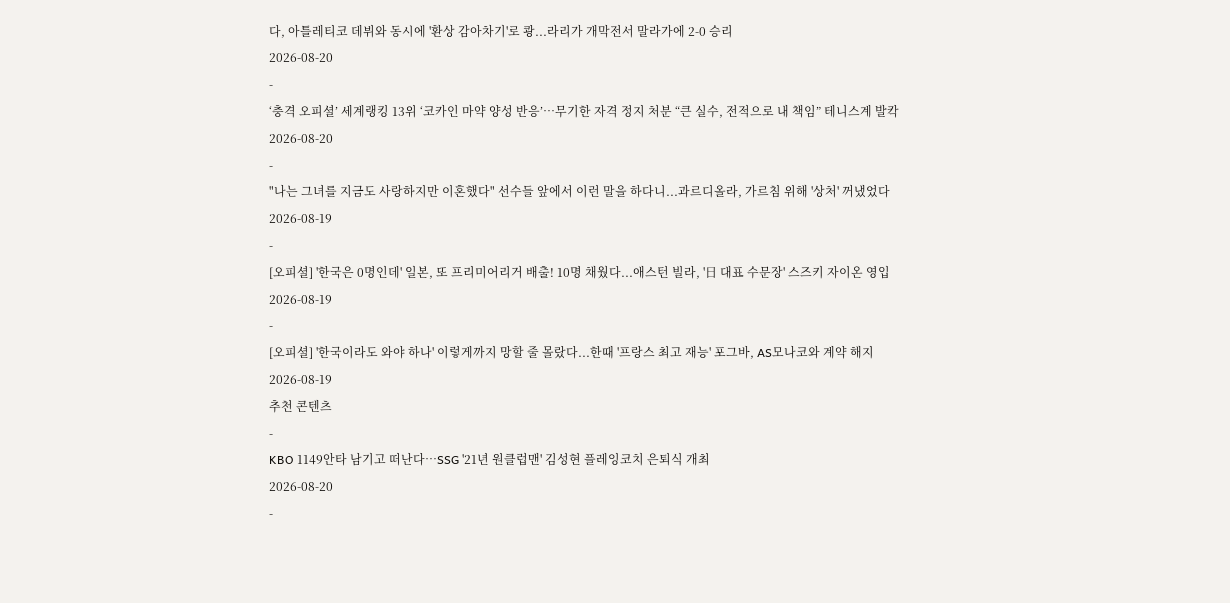다, 아틀레티코 데뷔와 동시에 '환상 감아차기'로 쾅...라리가 개막전서 말라가에 2-0 승리
2026-08-20
-
‘충격 오피셜’ 세계랭킹 13위 ‘코카인 마약 양성 반응’…무기한 자격 정지 처분 “큰 실수, 전적으로 내 책임” 테니스계 발칵
2026-08-20
-
"나는 그녀를 지금도 사랑하지만 이혼했다" 선수들 앞에서 이런 말을 하다니...과르디올라, 가르침 위해 '상처' 꺼냈었다
2026-08-19
-
[오피셜] '한국은 0명인데' 일본, 또 프리미어리거 배출! 10명 채웠다...애스턴 빌라, '日 대표 수문장' 스즈키 자이온 영입
2026-08-19
-
[오피셜] '한국이라도 와야 하나' 이렇게까지 망할 줄 몰랐다...한때 '프랑스 최고 재능' 포그바, AS모나코와 계약 해지
2026-08-19
추천 콘텐츠
-
KBO 1149안타 남기고 떠난다…SSG '21년 원클럽맨' 김성현 플레잉코치 은퇴식 개최
2026-08-20
-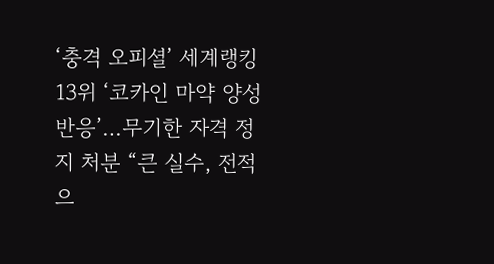‘충격 오피셜’ 세계랭킹 13위 ‘코카인 마약 양성 반응’…무기한 자격 정지 처분 “큰 실수, 전적으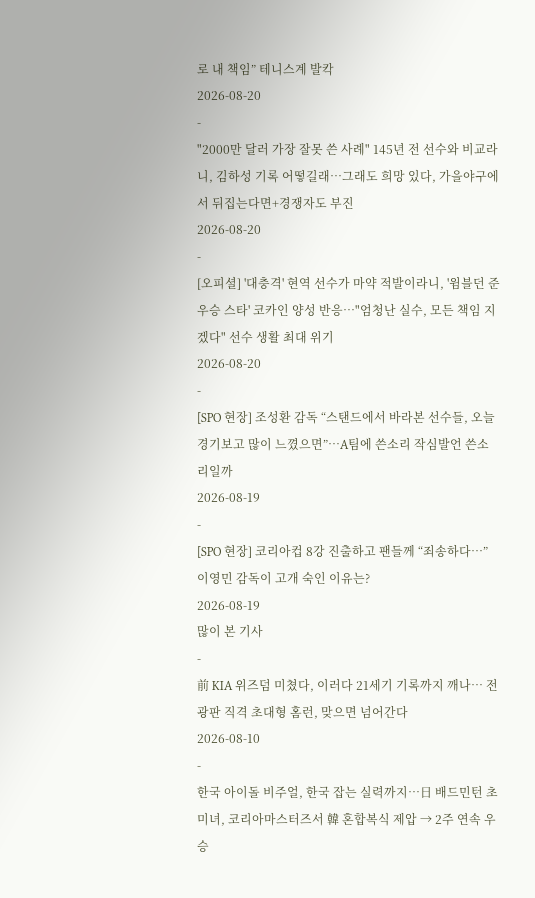로 내 책임” 테니스계 발칵
2026-08-20
-
"2000만 달러 가장 잘못 쓴 사례" 145년 전 선수와 비교라니, 김하성 기록 어떻길래…그래도 희망 있다, 가을야구에서 뒤집는다면+경쟁자도 부진
2026-08-20
-
[오피셜] '대충격' 현역 선수가 마약 적발이라니, '윔블던 준우승 스타' 코카인 양성 반응…"엄청난 실수, 모든 책임 지겠다" 선수 생활 최대 위기
2026-08-20
-
[SPO 현장] 조성환 감독 “스탠드에서 바라본 선수들, 오늘 경기보고 많이 느꼈으면”…A팀에 쓴소리 작심발언 쓴소리일까
2026-08-19
-
[SPO 현장] 코리아컵 8강 진출하고 팬들께 “죄송하다…” 이영민 감독이 고개 숙인 이유는?
2026-08-19
많이 본 기사
-
前 KIA 위즈덤 미쳤다, 이러다 21세기 기록까지 깨나… 전광판 직격 초대형 홈런, 맞으면 넘어간다
2026-08-10
-
한국 아이돌 비주얼, 한국 잡는 실력까지…日 배드민턴 초미녀, 코리아마스터즈서 韓 혼합복식 제압 → 2주 연속 우승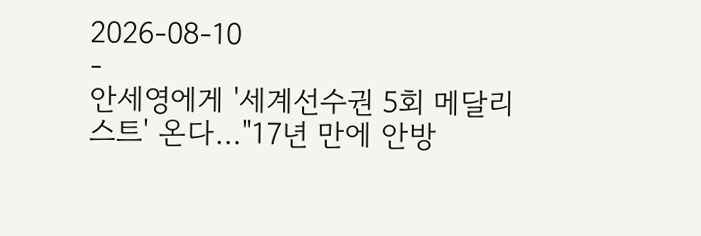2026-08-10
-
안세영에게 '세계선수권 5회 메달리스트' 온다…"17년 만에 안방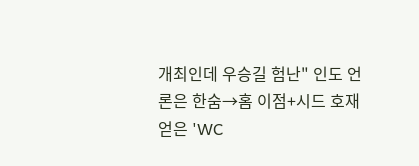개최인데 우승길 험난" 인도 언론은 한숨→홈 이점+시드 호재 얻은 'WC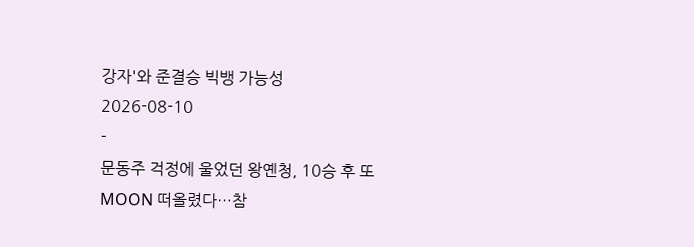강자'와 준결승 빅뱅 가능성
2026-08-10
-
문동주 걱정에 울었던 왕옌청, 10승 후 또 MOON 떠올렸다…참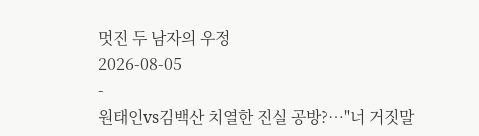멋진 두 남자의 우정
2026-08-05
-
원태인vs김백산 치열한 진실 공방?…"너 거짓말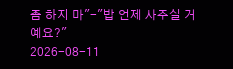좀 하지 마"-"밥 언제 사주실 거예요?"
2026-08-11